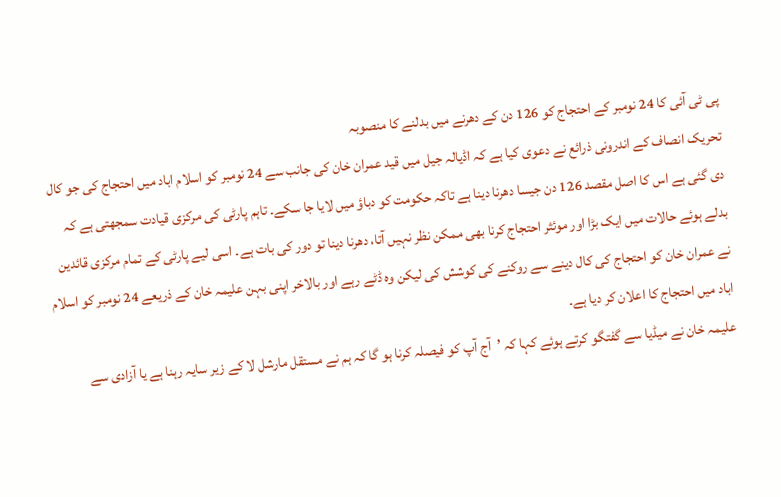پی ٹی آئی کا 24 نومبر کے احتجاج کو 126 دن کے دھرنے میں بدلنے کا منصوبہ
تحریک انصاف کے اندرونی ذرائع نے دعوی کیا ہے کہ اڈیالہ جیل میں قید عمران خان کی جانب سے 24 نومبر کو اسلام اباد میں احتجاج کی جو کال دی گئی ہے اس کا اصل مقصد 126 دن جیسا دھرنا دینا ہے تاکہ حکومت کو دباؤ میں لایا جا سکے۔ تاہم پارٹی کی مرکزی قیادت سمجھتی ہے کہ بدلے ہوئے حالات میں ایک بڑا اور موئثر احتجاج کرنا بھی ممکن نظر نہیں آتا، دھرنا دینا تو دور کی بات ہے۔ اسی لیے پارٹی کے تمام مرکزی قائدین نے عمران خان کو احتجاج کی کال دینے سے روکنے کی کوشش کی لیکن وہ ڈٹے رہے اور بالاخر اپنی بہن علیمہ خان کے ذریعے 24 نومبر کو اسلام اباد میں احتجاج کا اعلان کر دیا ہے۔
علیمہ خان نے میڈیا سے گفتگو کرتے ہوئے کہا کہ ’آج آپ کو فیصلہ کرنا ہو گا کہ ہم نے مستقل مارشل لا کے زیر سایہ رہنا ہے یا آزادی سے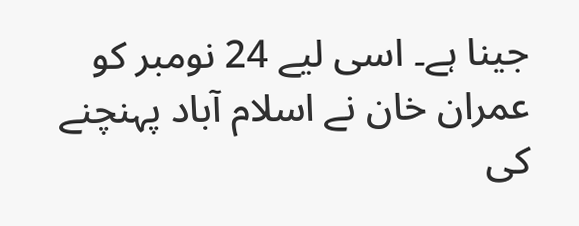جینا ہے۔ اسی لیے 24 نومبر کو عمران خان نے اسلام آباد پہنچنے کی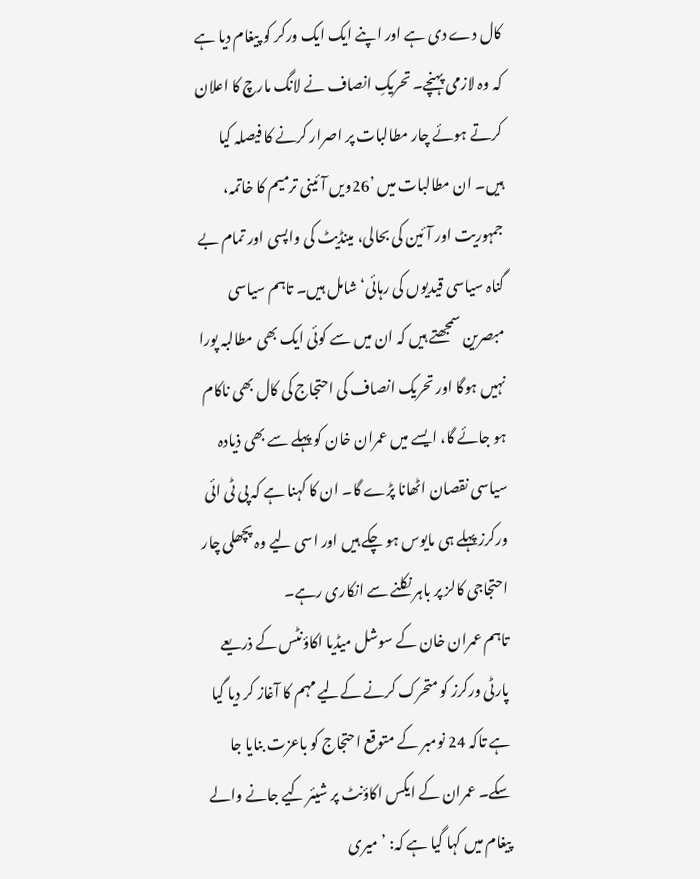کال دے دی ہے اور اپنے ایک ایک ورکر کو پیغام دیا ہے کہ وہ لازمی پہنچے۔ تحریکِ انصاف نے لانگ مارچ کا اعلان کرتے ہوئے چار مطالبات پر اصرار کرنے کا فیصلہ کیا ہیں۔ ان مطالبات میں ’26ویں آئینی ترمیم کا خاتمہ، جمہوریت اور آئین کی بحالی، مینڈیٹ کی واپسی اور تمام بے گناہ سیاسی قیدیوں کی رہائی‘ شامل ہیں۔ تاہم سیاسی مبصرین سمجھتے ہیں کہ ان میں سے کوئی ایک بھی مطالبہ پورا نہیں ہوگا اور تحریک انصاف کی احتجاج کی کال بھی ناکام ہو جائے گا، ایسے میں عمران خان کو پہلے سے بھی ذیادہ سیاسی نقصان اٹھانا پڑے گا۔ ان کا کہنا ہے کہ پی ٹی ائی ورکرز پہلے ہی مایوس ہو چکے ہیں اور اسی لیے وہ پچھلی چار احتجاجی کالز پر باہر نکلنے سے انکاری رہے۔
تاہم عمران خان کے سوشل میڈیا اکاؤنٹس کے ذریعے پارٹی ورکرز کو متحرک کرنے کےلیے مہم کا آغاز کر دیا گیا ہے تاکہ 24 نومبر کے متوقع احتجاج کو باعزت بنایا جا سکے۔ عمران کے ایکس اکاؤنٹ پر شیئر کیے جانے والے پیغام میں کہا گیا ہے کہ: ’میری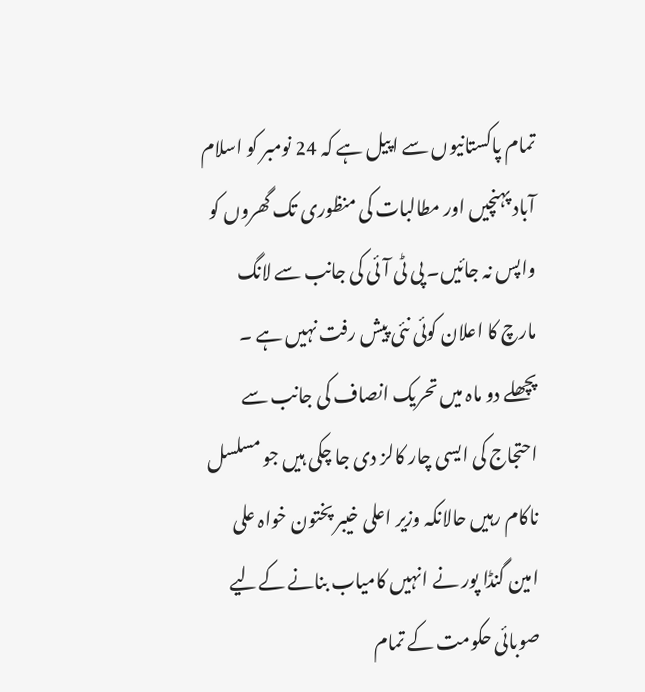تمام پاکستانیوں سے اپیل ہے کہ 24 نومبر کو اسلام آباد پہنچیں اور مطالبات کی منظوری تک گھروں کو واپس نہ جائیں۔ پی ٹی آئی کی جانب سے لانگ مارچ کا اعلان کوئی نئی پیش رفت نہیں ہے ۔ پچھلے دو ماہ میں تحریک انصاف کی جانب سے احتجاج کی ایسی چار کالز دی جا چکی ہیں جو مسلسل ناکام رہیں حالانکہ وزیر اعلی خیبر پختون خواہ علی امین گنڈا پور نے انہیں کامیاب بنانے کےلیے صوبائی حکومت کے تمام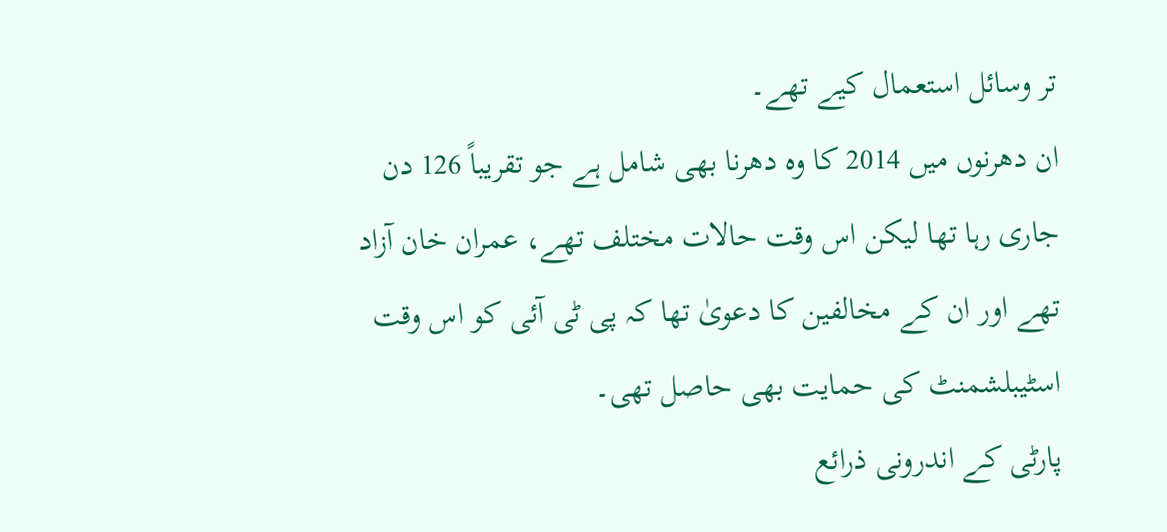تر وسائل استعمال کیے تھے۔
ان دھرنوں میں 2014 کا وہ دھرنا بھی شامل ہے جو تقریباً 126 دن جاری رہا تھا لیکن اس وقت حالات مختلف تھے، عمران خان آزاد تھے اور ان کے مخالفین کا دعویٰ تھا کہ پی ٹی آئی کو اس وقت اسٹیبلشمنٹ کی حمایت بھی حاصل تھی۔
پارٹی کے اندرونی ذرائع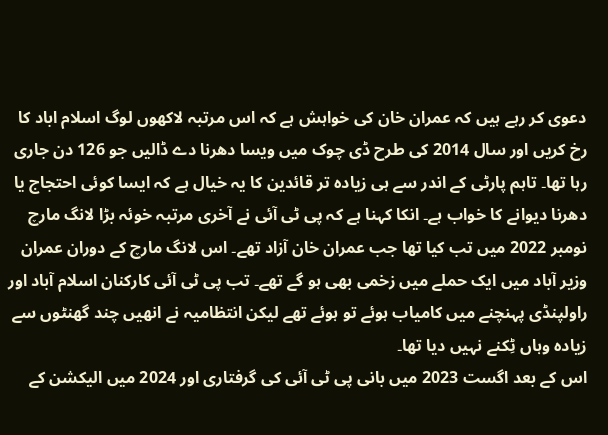دعوی کر رہے ہیں کہ عمران خان کی خواہش ہے کہ اس مرتبہ لاکھوں لوگ اسلام اباد کا رخ کریں اور سال 2014 کی طرح ڈی چوک میں ویسا دھرنا دے ڈالیں جو 126 دن جاری رہا تھا۔ تاہم پارٹی کے اندر سے ہی زیادہ تر قائدین کا یہ خیال ہے کہ ایسا کوئی احتجاج یا دھرنا دیوانے کا خواب ہے۔ انکا کہنا ہے کہ پی ٹی آئی نے آخری مرتبہ خوئہ بڑا لانگ مارچ نومبر 2022 میں تب کیا تھا جب عمران خان آزاد تھے۔ اس لانگ مارچ کے دوران عمران وزیر آباد میں ایک حملے میں زخمی بھی ہو گے تھے۔ تب پی ٹی آئی کارکنان اسلام آباد اور راولپنڈی پہنچنے میں کامیاب ہوئے تو ہوئے تھے لیکن انتظامیہ نے انھیں چند گھنٹوں سے زیادہ وہاں ٹِکنے نہیں دیا تھا۔
اس کے بعد اگست 2023 میں بانی پی ٹی آئی کی گرفتاری اور 2024 میں الیکشن کے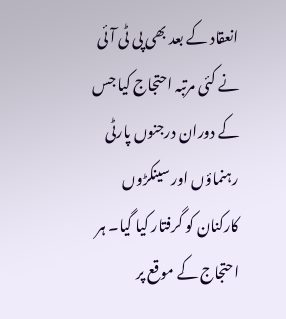انعقاد کے بعد بھی پی ٹی آئی نے کئی مرتبہ احتجاج کیا جس کے دوران درجنوں پارٹی رہنماؤں اور سینکڑوں کارکنان کو گرفتار کیا گیا۔ ہر احتجاج کے موقع پر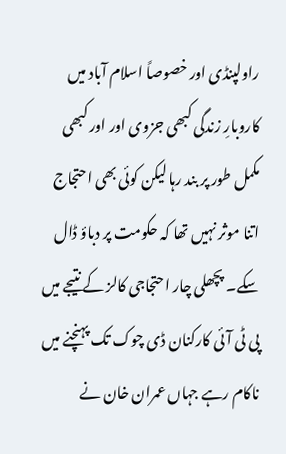راولپنڈی اور خصوصاً اسلام آباد میں کاروبارِ زندگی کبھی جزوی اور اور کبھی مکمل طور پر بند رہا لیکن کوئی بھی احتجاج اتنا موثر نہیں تھا کہ حکومت پر دباؤ ڈال سکے۔ پچھلی چار احتجاجی کالز کے نتیجے میں پی ٹی آئی کارکنان ڈی چوک تک پہنچنے میں ناکام رہے جہاں عمران خان نے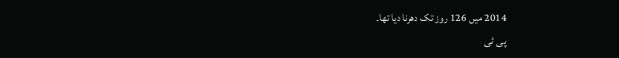2014 میں 126 روز تک دھرنا دیا تھا۔
پی ٹی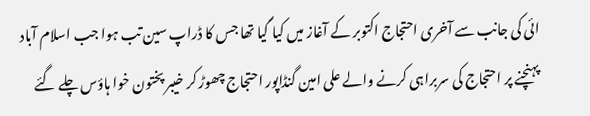ائی کی جانب سے آخری احتجاج اکتوبر کے آغاز میں کیا گیا تھا جس کا ڈراپ سین تب ہوا جب اسلام آباد پہنچنے پر احتجاج کی سربراہی کرنے والے علی امین گنڈاپور احتجاج چھوڑ کر خیبر پختون خوا ہاؤس چلے گئے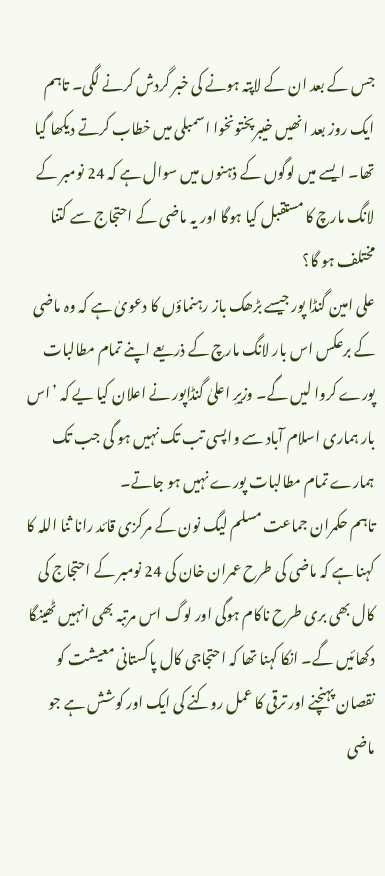جس کے بعد ان کے لاپتہ ہونے کی خبر گردش کرنے لگی۔ تاہم ایک روز بعد انھیں خیبرپختونخوا اسمبلی میں خطاب کرتے دیکھا گیا تھا۔ ایسے میں لوگوں کے ذہنوں میں سوال ہے کہ 24 نومبر کے لانگ مارچ کا مستقبل کیا ہوگا اور یہ ماضی کے احتجاج سے کتنا مختلف ہو گا؟
علی امین گنڈا پور جیسے بڑھک باز رہنماؤں کا دعویٰ ہے کہ وہ ماضی کے برعکس اس بار لانگ مارچ کے ذریعے اپنے تمام مطالبات پورے کروا لیں گے۔ وزیرِ اعلیٰ گنڈاپور نے اعلان کیا یے کہ ’اس بار ہماری اسلام آباد سے واپسی تب تک نہیں ہو گی جب تک ہمارے تمام مطالبات پورے نہیں ہو جاتے۔
تاہم حکمران جماعت مسلم لیگ نون کے مرکزی قائد رانا ثنا اللہ کا کہنا ہے کہ ماضی کی طرح عمران خان کی 24 نومبر کے احتجاج کی کال بھی بری طرح ناکام ہوگی اور لوگ اس مرتبہ بھی انہیں ٹھینگا دکھائیں گے۔ انکا کہنا تھا کہ احتجاجی کال پاکستانی معیشت کو نقصان پہنچنے اور ترقی کا عمل روکنے کی ایک اور کوشش ہے جو ماضی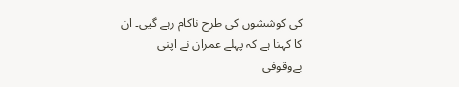کی کوششوں کی طرح ناکام رہے گیی۔ ان کا کہنا ہے کہ پہلے عمران نے اپنی بےوقوفی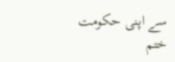سے اپنی حکومت ختم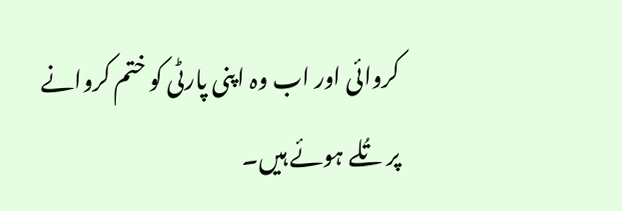کروائی اور اب وہ اپنی پارٹی کو ختم کروانے پر تُلے ہوئے ہیں۔